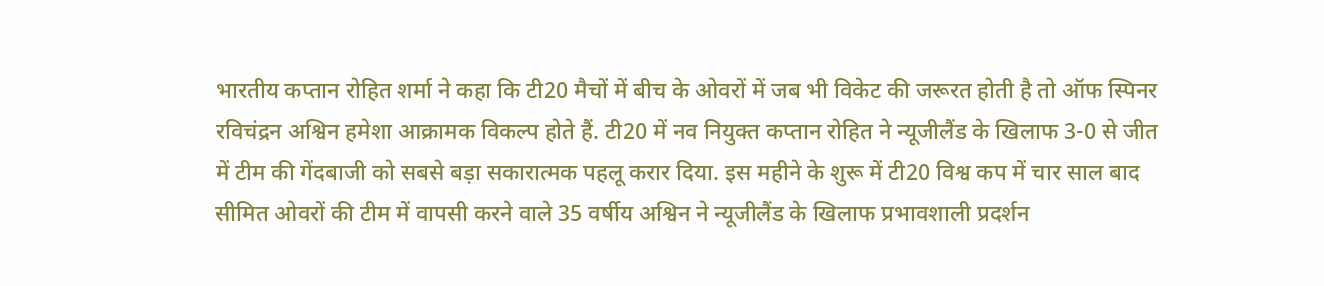भारतीय कप्तान रोहित शर्मा ने कहा कि टी20 मैचों में बीच के ओवरों में जब भी विकेट की जरूरत होती है तो ऑफ स्पिनर रविचंद्रन अश्विन हमेशा आक्रामक विकल्प होते हैं. टी20 में नव नियुक्त कप्तान रोहित ने न्यूजीलैंड के खिलाफ 3-0 से जीत में टीम की गेंदबाजी को सबसे बड़ा सकारात्मक पहलू करार दिया. इस महीने के शुरू में टी20 विश्व कप में चार साल बाद सीमित ओवरों की टीम में वापसी करने वाले 35 वर्षीय अश्विन ने न्यूजीलैंड के खिलाफ प्रभावशाली प्रदर्शन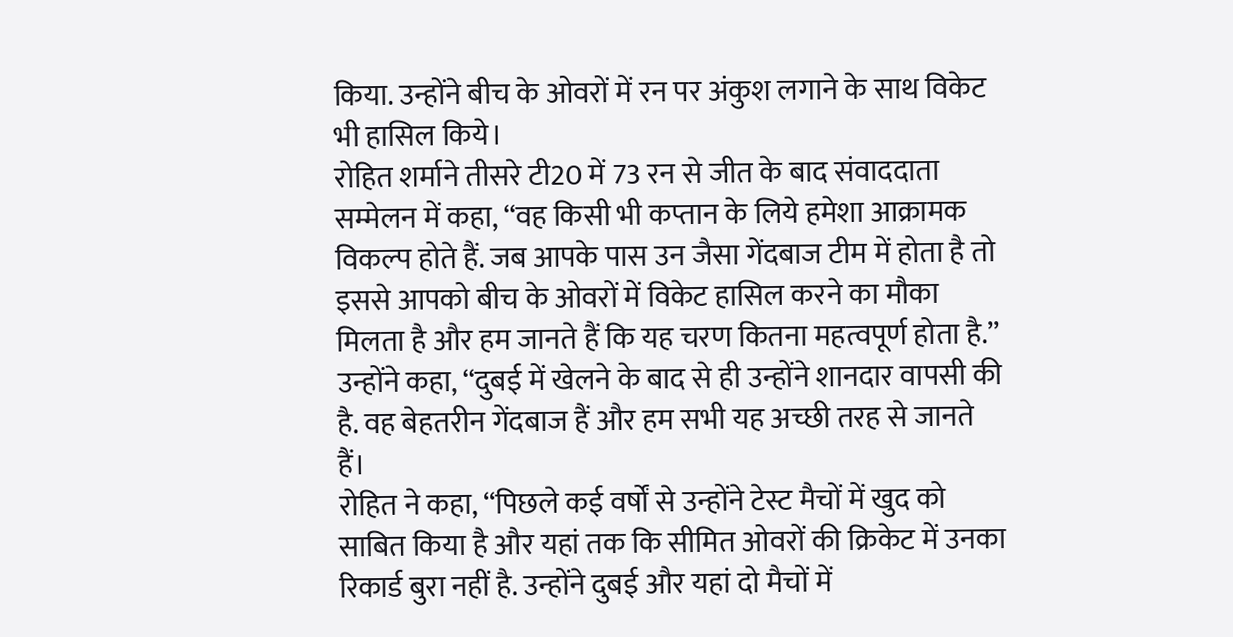किया. उन्होंने बीच के ओवरों में रन पर अंकुश लगाने के साथ विकेट भी हासिल किये।
रोहित शर्माने तीसरे टी20 में 73 रन से जीत के बाद संवाददाता सम्मेलन में कहा, ‘‘वह किसी भी कप्तान के लिये हमेशा आक्रामक विकल्प होते हैं. जब आपके पास उन जैसा गेंदबाज टीम में होता है तो इससे आपको बीच के ओवरों में विकेट हासिल करने का मौका मिलता है और हम जानते हैं कि यह चरण कितना महत्वपूर्ण होता है.’’ उन्होंने कहा, ‘‘दुबई में खेलने के बाद से ही उन्होंने शानदार वापसी की है. वह बेहतरीन गेंदबाज हैं और हम सभी यह अच्छी तरह से जानते हैं।
रोहित ने कहा, ‘‘पिछले कई वर्षों से उन्होंने टेस्ट मैचों में खुद को साबित किया है और यहां तक कि सीमित ओवरों की क्रिकेट में उनका रिकार्ड बुरा नहीं है. उन्होंने दुबई और यहां दो मैचों में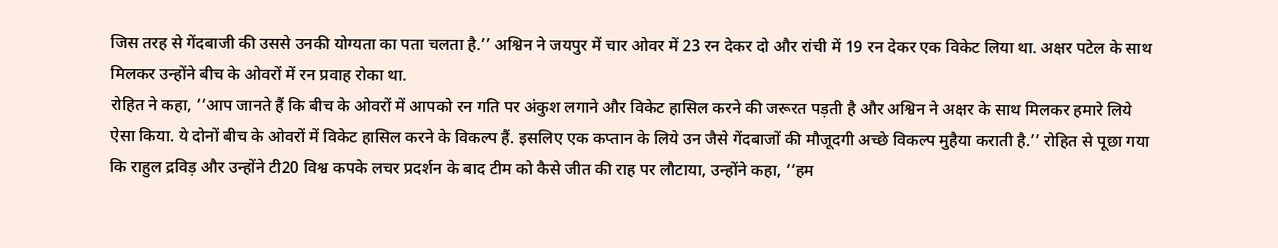जिस तरह से गेंदबाजी की उससे उनकी योग्यता का पता चलता है.’’ अश्विन ने जयपुर में चार ओवर में 23 रन देकर दो और रांची में 19 रन देकर एक विकेट लिया था. अक्षर पटेल के साथ मिलकर उन्होंने बीच के ओवरों में रन प्रवाह रोका था.
रोहित ने कहा, ‘‘आप जानते हैं कि बीच के ओवरों में आपको रन गति पर अंकुश लगाने और विकेट हासिल करने की जरूरत पड़ती है और अश्विन ने अक्षर के साथ मिलकर हमारे लिये ऐसा किया. ये दोनों बीच के ओवरों में विकेट हासिल करने के विकल्प हैं. इसलिए एक कप्तान के लिये उन जैसे गेंदबाजों की मौजूदगी अच्छे विकल्प मुहैया कराती है.’’ रोहित से पूछा गया कि राहुल द्रविड़ और उन्होंने टी20 विश्व कपके लचर प्रदर्शन के बाद टीम को कैसे जीत की राह पर लौटाया, उन्होंने कहा, ‘‘हम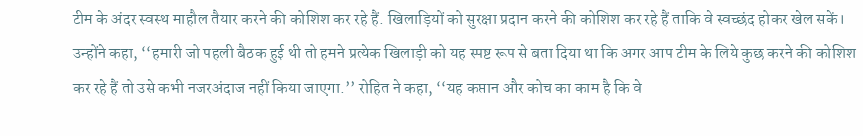टीम के अंदर स्वस्थ माहौल तैयार करने की कोशिश कर रहे हैं. खिलाड़ियों को सुरक्षा प्रदान करने की कोशिश कर रहे हैं ताकि वे स्वच्छंद होकर खेल सकें।
उन्होंने कहा, ‘‘हमारी जो पहली बैठक हुई थी तो हमने प्रत्येक खिलाड़ी को यह स्पष्ट रूप से बता दिया था कि अगर आप टीम के लिये कुछ करने की कोशिश कर रहे हैं तो उसे कभी नजरअंदाज नहीं किया जाएगा.’’ रोहित ने कहा, ‘‘यह कप्तान और कोच का काम है कि वे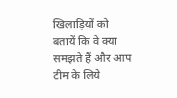खिलाड़ियों को बतायें कि वे क्या समझते हैं और आप टीम के लिये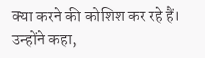क्या करने की कोशिश कर रहे हैं।
उन्होंने कहा,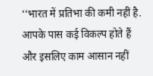‘‘भारत में प्रतिभा की कमी नहीं है. आपके पास कई विकल्प होते हैं और इसलिए काम आसान नहीं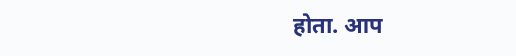होता. आप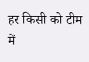हर किसी को टीम में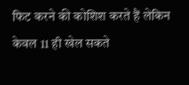फिट करने की कोशिश करते हैं लेकिन केवल 11 ही खेल सकते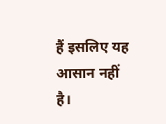हैं इसलिए यह आसान नहीं है।